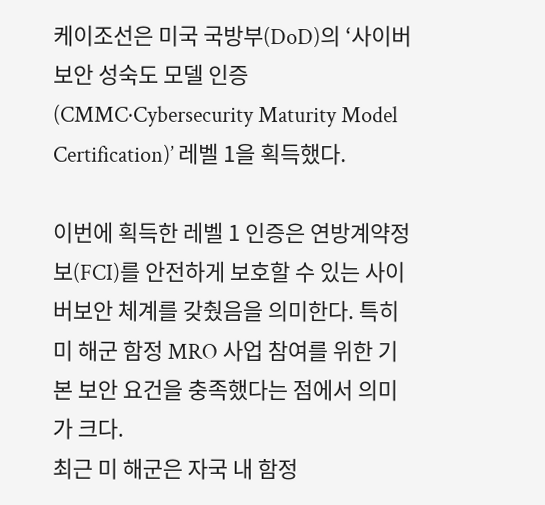케이조선은 미국 국방부(DoD)의 ‘사이버보안 성숙도 모델 인증(CMMC·Cybersecurity Maturity Model Certification)’ 레벨 1을 획득했다.

이번에 획득한 레벨 1 인증은 연방계약정보(FCI)를 안전하게 보호할 수 있는 사이버보안 체계를 갖췄음을 의미한다. 특히 미 해군 함정 MRO 사업 참여를 위한 기본 보안 요건을 충족했다는 점에서 의미가 크다.
최근 미 해군은 자국 내 함정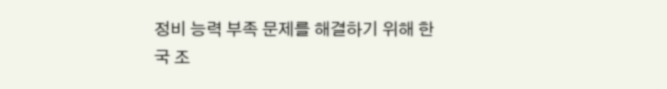정비 능력 부족 문제를 해결하기 위해 한국 조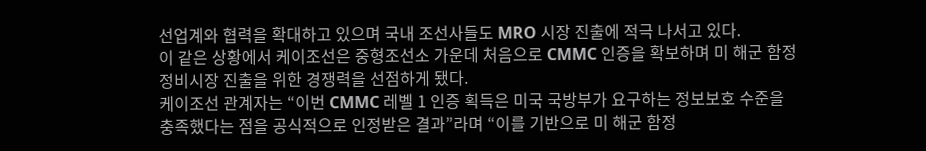선업계와 협력을 확대하고 있으며 국내 조선사들도 MRO 시장 진출에 적극 나서고 있다.
이 같은 상황에서 케이조선은 중형조선소 가운데 처음으로 CMMC 인증을 확보하며 미 해군 함정 정비시장 진출을 위한 경쟁력을 선점하게 됐다.
케이조선 관계자는 “이번 CMMC 레벨 1 인증 획득은 미국 국방부가 요구하는 정보보호 수준을 충족했다는 점을 공식적으로 인정받은 결과”라며 “이를 기반으로 미 해군 함정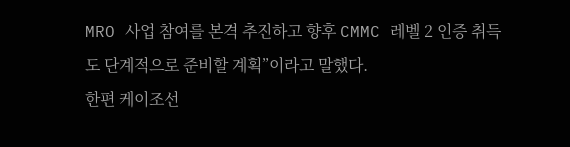MRO 사업 참여를 본격 추진하고 향후 CMMC 레벨 2 인증 취득도 단계적으로 준비할 계획”이라고 말했다.
한편 케이조선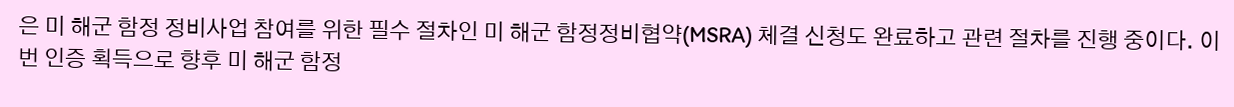은 미 해군 함정 정비사업 참여를 위한 필수 절차인 미 해군 함정정비협약(MSRA) 체결 신청도 완료하고 관련 절차를 진행 중이다. 이번 인증 획득으로 향후 미 해군 함정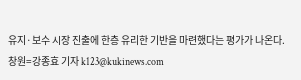유지·보수 시장 진출에 한층 유리한 기반을 마련했다는 평가가 나온다.
창원=강종효 기자 k123@kukinews.com